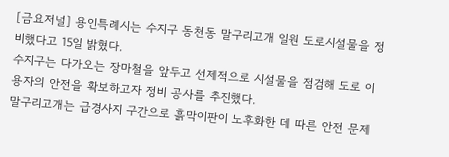[금요저널] 용인특례시는 수지구 동천동 말구리고개 일원 도로시설물을 정비했다고 15일 밝혔다.
수지구는 다가오는 장마철을 앞두고 선제적으로 시설물을 점검해 도로 이용자의 안전을 확보하고자 정비 공사를 추진했다.
말구리고개는 급경사지 구간으로 흙막이판이 노후화한 데 따른 안전 문제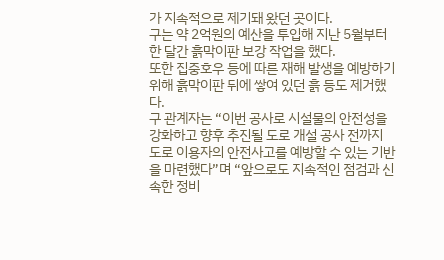가 지속적으로 제기돼 왔던 곳이다.
구는 약 2억원의 예산을 투입해 지난 5월부터 한 달간 흙막이판 보강 작업을 했다.
또한 집중호우 등에 따른 재해 발생을 예방하기 위해 흙막이판 뒤에 쌓여 있던 흙 등도 제거했다.
구 관계자는 “이번 공사로 시설물의 안전성을 강화하고 향후 추진될 도로 개설 공사 전까지 도로 이용자의 안전사고를 예방할 수 있는 기반을 마련했다”며 “앞으로도 지속적인 점검과 신속한 정비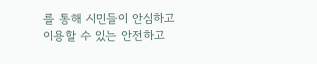를 통해 시민들이 안심하고 이용할 수 있는 안전하고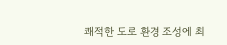쾌적한 도로 환경 조성에 최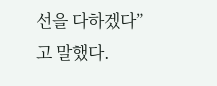선을 다하겠다”고 말했다.